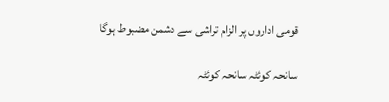قومی اداروں پر الزام تراشی سے دشمن مضبوط ہوگا

سانحہ کوئٹہ سانحہ کوئٹہ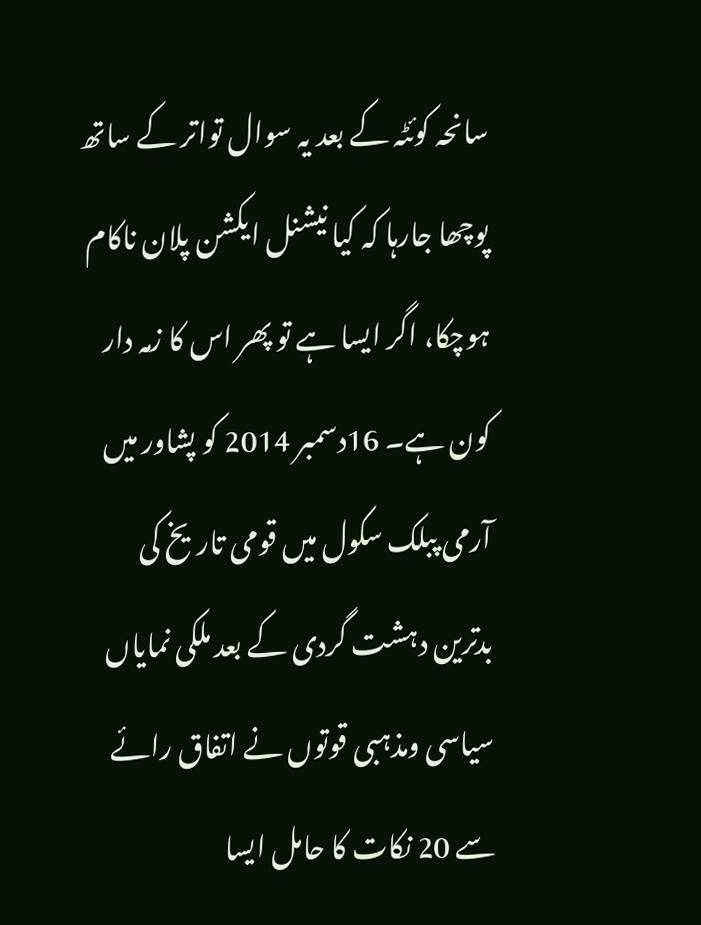سانحہ کوئٹہ کے بعد یہ سوال تواتر کے ساتھ پوچھا جارہا کہ کیا نیشنل ایکشن پلان ناکام ہوچکا، اگر ایسا ہے تو پھر اس کا زمہ دار کون ہے۔ 16دسمبر 2014 کو پشاور میں آرمی پبلک سکول میں قومی تاریخ کی بدترین دہشت گردی کے بعد ملکی نمایاں سیاسی ومذہبی قوتوں نے اتفاق رائے سے 20 نکات کا حامل ایسا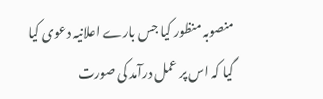منصوبہ منظور کیا جس بارے اعلانیہ دعوی کیا گیا کہ اس پر عمل درآمد کی صورت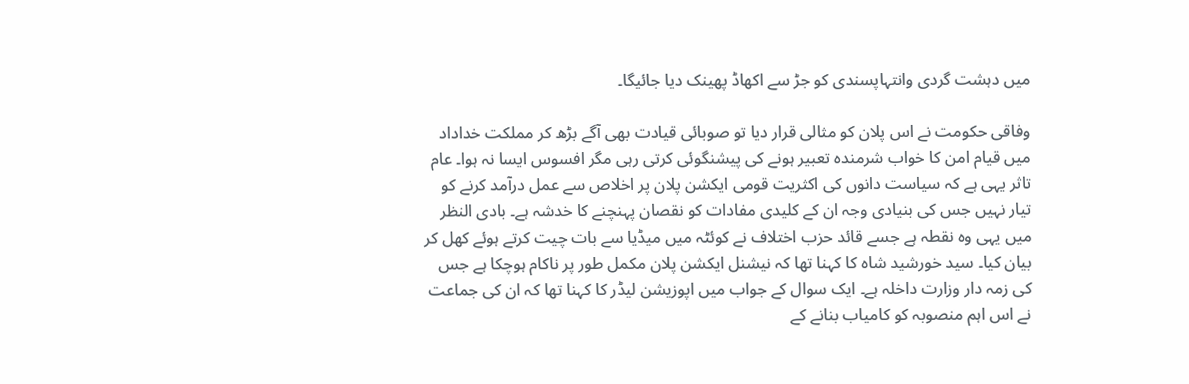میں دہشت گردی وانتہاپسندی کو جڑ سے اکھاڈ پھینک دیا جائیگا۔

وفاقی حکومت نے اس پلان کو مثالی قرار دیا تو صوبائی قیادت بھی آگے بڑھ کر مملکت خداداد میں قیام امن کا خواب شرمندہ تعبیر ہونے کی پیشنگوئی کرتی رہی مگر افسوس ایسا نہ ہوا۔ عام تاثر یہی ہے کہ سیاست دانوں کی اکثریت قومی ایکشن پلان پر اخلاص سے عمل درآمد کرنے کو تیار نہیں جس کی بنیادی وجہ ان کے کلیدی مفادات کو نقصان پہنچنے کا خدشہ ہے۔ بادی النظر میں یہی وہ نقطہ ہے جسے قائد حزب اختلاف نے کوئٹہ میں میڈیا سے بات چیت کرتے ہوئے کھل کر بیان کیا۔ سید خورشید شاہ کا کہنا تھا کہ نیشنل ایکشن پلان مکمل طور پر ناکام ہوچکا ہے جس کی زمہ دار وزارت داخلہ ہے۔ ایک سوال کے جواب میں اپوزیشن لیڈر کا کہنا تھا کہ ان کی جماعت نے اس اہم منصوبہ کو کامیاب بنانے کے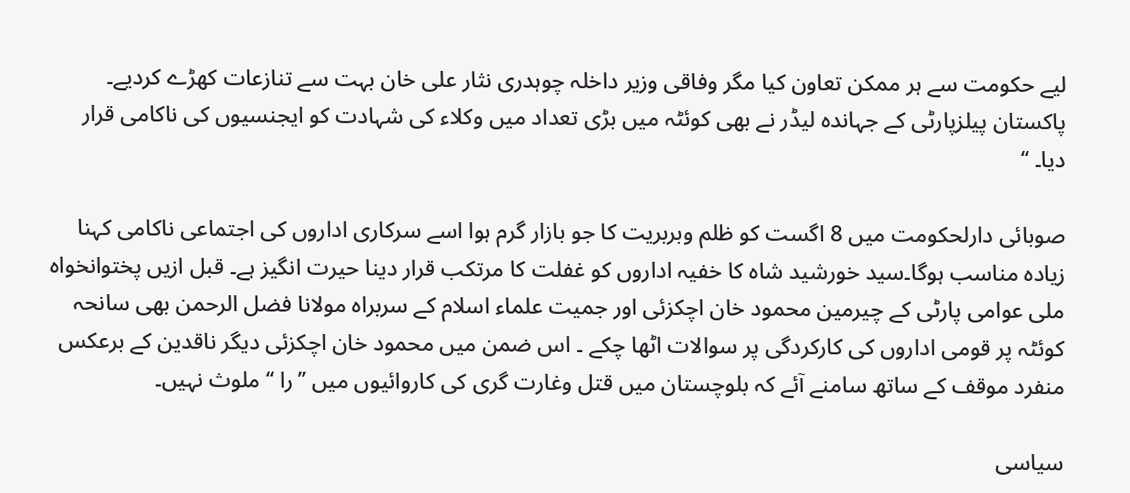لیے حکومت سے ہر ممکن تعاون کیا مگر وفاقی وزیر داخلہ چوہدری نثار علی خان بہت سے تنازعات کھڑے کردیے۔ پاکستان پیلزپارٹی کے جہاندہ لیڈر نے بھی کوئٹہ میں بڑی تعداد میں وکلاء کی شہادت کو ایجنسیوں کی ناکامی قرار دیا۔ ‘‘

صوبائی دارلحکومت میں 8 اگست کو ظلم وبربریت کا جو بازار گرم ہوا اسے سرکاری اداروں کی اجتماعی ناکامی کہنا زیادہ مناسب ہوگا۔سید خورشید شاہ کا خفیہ اداروں کو غفلت کا مرتکب قرار دینا حیرت انگیز ہے۔ قبل ازیں پختوانخواہ ملی عوامی پارٹی کے چیرمین محمود خان اچکزئی اور جمیت علماء اسلام کے سربراہ مولانا فضل الرحمن بھی سانحہ کوئٹہ پر قومی اداروں کی کارکردگی پر سوالات اٹھا چکے ۔ اس ضمن میں محمود خان اچکزئی دیگر ناقدین کے برعکس منفرد موقف کے ساتھ سامنے آئے کہ بلوچستان میں قتل وغارت گری کی کاروائیوں میں ’’را ‘‘ ملوث نہیں۔

سیاسی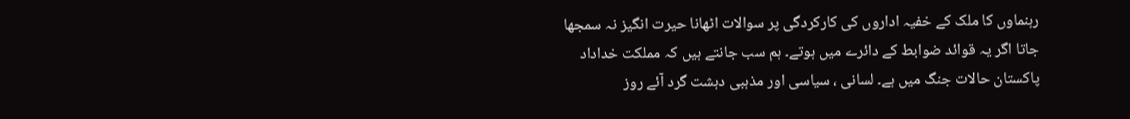رہنماوں کا ملک کے خفیہ اداروں کی کارکردگی پر سوالات اٹھانا حیرت انگیز نہ سمجھا جاتا اگر یہ قوائد ضوابط کے دائرے میں ہوتے۔ ہم سب جانتے ہیں کہ مملکت خداداد پاکستان حالات جنگ میں ہے۔ لسانی ، سیاسی اور مذہبی دہشت گرد آئے روز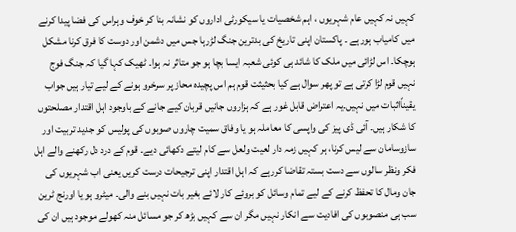کہیں نہ کہیں عام شہریوں ، اہم شخصیات یا سیکورٹی اداروں کو نشانہ بنا کر خوف وہراس کی فضا پیدا کرنے میں کامیاب ہورہے ۔ پاکستان اپنی تاریخ کی بدترین جنگ لڑرہا جس میں دشمن اور دوست کا فرق کرنا مشکل ہوچکا۔ اس لڑائی میں ملک کا شائد ہی کوئی شعبہ ایسا بچا ہو جو متاثر نہ ہوا۔ ٹھیک کہا گیا کہ جنگ فوج نہیں قوم لڑا کرتی ہے تو پھر سوال ہے کیا بحثیثت قوم ہم اس پچیدہ محاز پر سرخرو ہونے کے لیے تیار ہیں جواب یقیناًاثبات میں نہیں۔یہ اعتراض قابل غور ہے کہ ہزاروں جانیں قربان کیے جانے کے باوجود اہل اقتدار مصلحتوں کا شکار ہیں۔ آئی ڈی پیز کی واپسی کا معاملہ ہو یا وفاق سمیت چاروں صوبوں کی پولیس کو جدید تربیت اور سازوسامان سے لیس کرنا، ہر کہیں زمہ دار لعیت ولعل سے کام لیتے دکھائی دیے۔ قوم کے درد دل رکھنے والے اہل فکر ونظر سالوں سے دست بستہ تقاضا کررہے کہ اہل اقتدار اپنی ترجیحات درست کریں یعنی اب شہریوں کی جان ومال کا تحفظ کرنے کے لیے تمام وسائل کو بروئے کار لائے بغیر بات نہیں بنے والی۔ میٹرو ہو یا اورنج ٹرین سب ہی منصوبوں کی افادیت سے انکار نہیں مگر ان سے کہیں بڑھ کر جو مسائل منہ کھولے موجود ہیں ان کی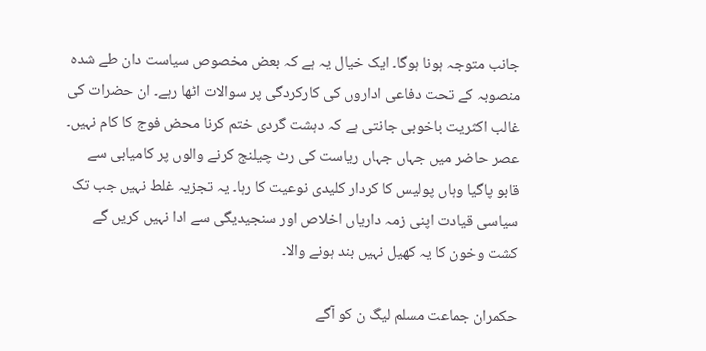جانب متوجہ ہونا ہوگا۔ ایک خیال یہ ہے کہ بعض مخصوص سیاست دان طے شدہ منصوبہ کے تحت دفاعی اداروں کی کارکردگی پر سوالات اٹھا رہے۔ ان حضرات کی غالب اکثریت باخوبی جانتی ہے کہ دہشت گردی ختم کرنا محض فوج کا کام نہیں۔ عصر حاضر میں جہاں جہاں ریاست کی رٹ چیلنج کرنے والوں پر کامیابی سے قابو پاگیا وہاں پولیس کا کردار کلیدی نوعیت کا رہا۔ یہ تجزیہ غلط نہیں جب تک سیاسی قیادت اپنی زمہ داریاں اخلاص اور سنجیدیگی سے ادا نہیں کریں گے کشت وخون کا یہ کھیل نہیں بند ہونے والا۔

حکمران جماعت مسلم لیگ ن کو آگے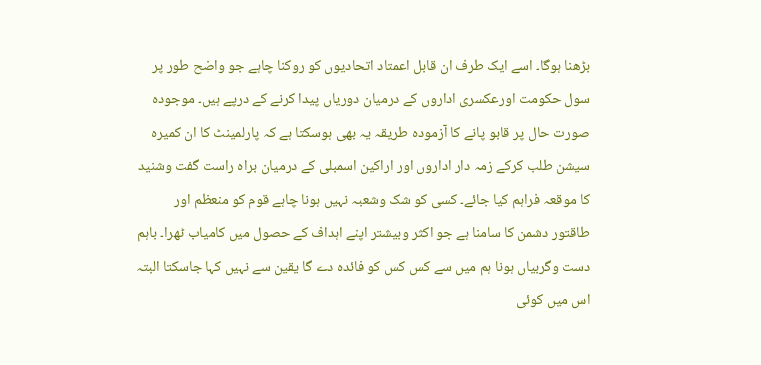بڑھنا ہوگا۔ اسے ایک طرف ان قابل اعمتاد اتحادیوں کو روکنا چاہے جو واضح طور پر سول حکومت اورعکسری اداروں کے درمیان دوریاں پیدا کرنے کے درپے ہیں۔ موجودہ صورت حال پر قابو پانے کا آزمودہ طریقہ یہ بھی ہوسکتا ہے کہ پارلمینٹ کا ان کمیرہ سیشن طلب کرکے زمہ دار اداروں اور اراکین اسمبلی کے درمیان براہ راست گفت وشنید کا موقعہ فراہم کیا جائے۔ کسی کو شک وشعبہ نہیں ہونا چاہے قوم کو منعظم اور طاقتور دشمن کا سامنا ہے جو اکثر وبیشتر اپنے اہداف کے حصول میں کامیاب ٹھرا۔ باہم دست وگربیاں ہونا ہم میں سے کس کس کو فائدہ دے گا یقین سے نہیں کہا جاسکتا البتہ اس میں کوئی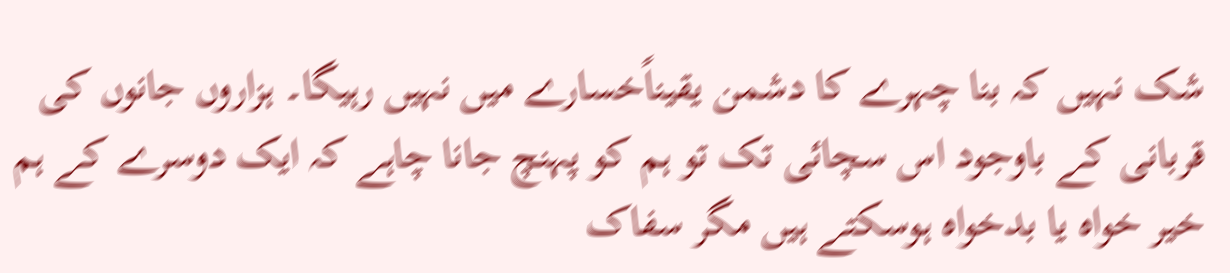شک نہیں کہ بنا چہرے کا دشمن یقیناًخسارے میں نہیں رہیگا۔ ہزاروں جانوں کی قربانی کے باوجود اس سچائی تک تو ہم کو پہنچ جانا چاہے کہ ایک دوسرے کے ہم خیر خواہ یا بدخواہ ہوسکتے ہیں مگر سفاک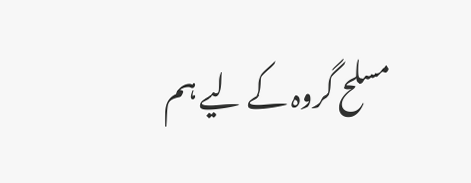مسلح گروہ کے لیے ہم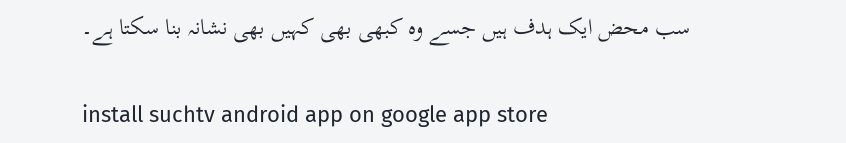سب محض ایک ہدف ہیں جسے وہ کبھی بھی کہیں بھی نشانہ بنا سکتا ہے۔

install suchtv android app on google app store